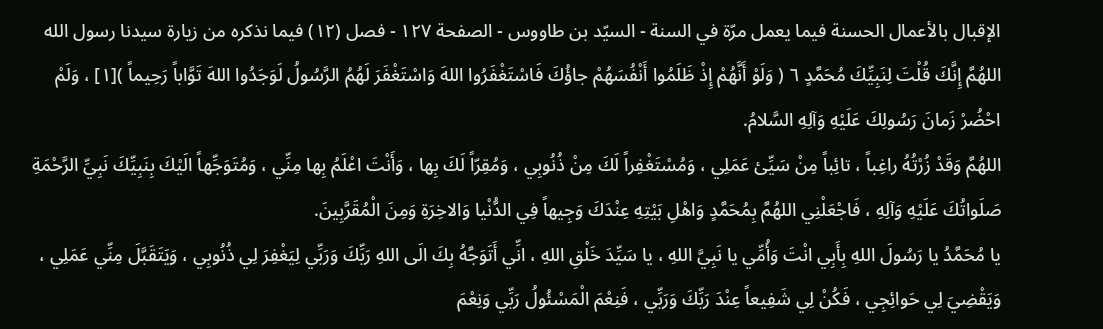الإقبال بالأعمال الحسنة فيما يعمل مرّة في السنة - السيّد بن طاووس - الصفحة ١٢٧ - فصل (١٢) فيما نذكره من زيارة سيدنا رسول الله
اللهُمَّ إِنَّكَ قُلْتَ لِنَبِيِّكَ مُحَمَّدٍ ٦ ( وَلَوْ أَنَّهُمْ إِذْ ظَلَمُوا أَنْفُسَهُمْ جاؤُكَ فَاسْتَغْفَرُوا اللهَ وَاسْتَغْفَرَ لَهُمُ الرَّسُولُ لَوَجَدُوا اللهَ تَوَّاباً رَحِيماً )[١] ، وَلَمْ احْضُرْ زَمانَ رَسُولِكَ عَلَيْهِ وَآلِهِ السَّلامُ.
اللهُمَّ وَقَدْ زُرْتُهُ راغِباً ، تائِباً مِنْ سَيِّئ عَمَلِي ، وَمُسْتَغْفِراً لَكَ مِنْ ذُنُوبِي ، وَمُقِرّاً لَكَ بِها ، وَأَنْتَ اعْلَمُ بِها مِنِّي ، وَمُتَوَجِّهاً الَيْكَ بِنَبِيِّكَ نَبِيِّ الرَّحْمَةِ صَلَواتُكَ عَلَيْهِ وَآلِهِ ، فَاجْعَلْنِي اللهُمَّ بِمُحَمَّدٍ وَاهْلِ بَيْتِهِ عِنْدَكَ وَجِيهاً فِي الدُّنْيا وَالاخِرَةِ وَمِنَ الْمُقَرَّبِينَ.
يا مُحَمَّدُ يا رَسُولَ اللهِ بِأَبِي انْتَ وَأُمِّي يا نَبِيَّ اللهِ ، يا سَيِّدَ خَلْقِ اللهِ ، انِّي أَتَوَجَّهُ بِكَ الَى اللهِ رَبِّكَ وَرَبِّي لِيَغْفِرَ لِي ذُنُوبِي ، وَيَتَقَبَّلَ مِنِّي عَمَلِي ، وَيَقْضِيَ لِي حَوائِجِي ، فَكُنْ لِي شَفِيعاً عِنْدَ رَبِّكَ وَرَبِّي ، فَنِعْمَ الْمَسْئُولُ رَبِّي وَنِعْمَ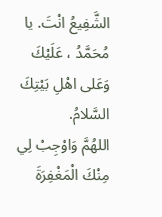الشَّفِيعُ انْتَ. يا مُحَمَّدُ ، عَلَيْكَ وَعَلى اهْلِ بَيْتِكَ السَّلامُ.
اللهُمَّ وَاوْجِبْ لِي مِنْكَ الْمَغْفِرَةَ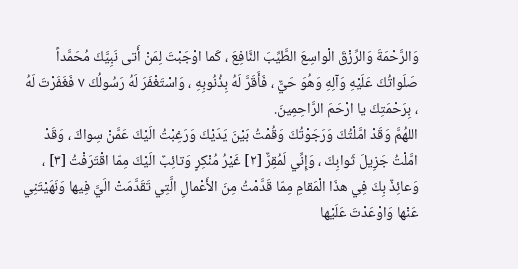وَالرَّحْمَةَ وَالرِّزْقَ الْواسِعَ الطَّيِّبَ النَّافِعَ ، كَما اوْجَبْتَ لِمَنْ أَتى نَبِيَّكَ مُحَمَّداً صَلَواتُكَ عَلَيْهِ وَآلِهِ وَهُوَ حَيٌّ ، فَأَقَرَّ لَهُ بِذُنُوبِهِ ، وَاسْتَغْفَرَ لَهُ رَسُولُكَ ٧ فَغَفَرْتَ لَهُ ، بِرَحْمَتِكَ يا ارْحَمَ الرَّاحِمِينَ.
اللهُمَّ وَقَدْ امَّلْتُكَ وَرَجَوْتُكَ وَقُمْتُ بَيْنَ يَدَيْكَ وَرَغِبْتُ الَيْكَ عَمَّنْ سِواكَ ، وَقَدْ امَّلْتُ جَزِيلَ ثَوابِكَ ، وَإِنِّي لَمُقِرٌّ [٢] غَيْرُ مُنْكِرٍ وَتائِبٌ الَيْكَ مِمّا اقْتَرَفْتُ [٣] ، وَعائِذٌ بِكَ فِي هذَا الْمَقامِ مِمّا قَدَّمْتُ مِنَ الأَعْمالِ الَّتِي تَقَدَّمَتْ الَيَّ فِيها وَنَهَيْتَنِي عَنْها وَاوْعَدْتَ عَلَيْها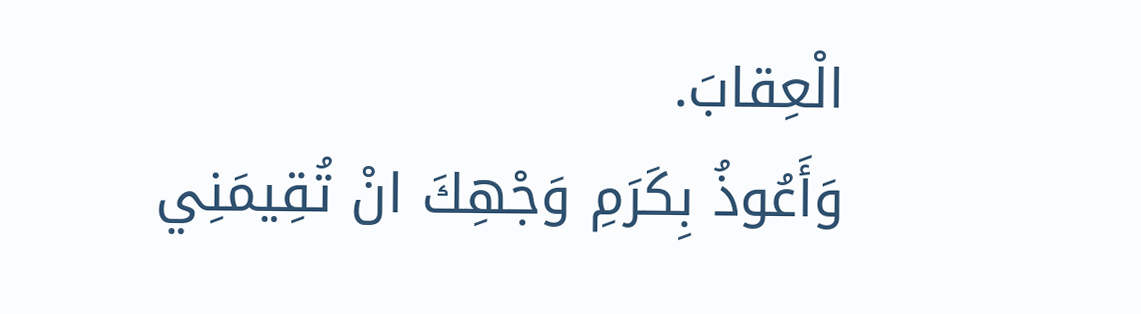الْعِقابَ.
وَأَعُوذُ بِكَرَمِ وَجْهِكَ انْ تُقِيمَنِي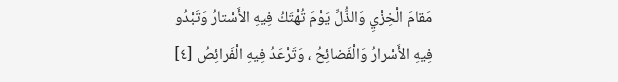مَقامَ الْخِزْيِ وَالذُّلِّ يَوْمَ تُهْتَكُ فِيهِ الأَسْتارُ وَتَبْدُو فِيهِ الأَسْرارُ وَالْفَضائِحُ ، وَتَرْعَدُ فِيهِ الْفَرائِصُ [٤]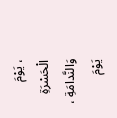، يَوْمَ الْحَسْرَةِ وَالنَّدامَةِ ، يَوْمَ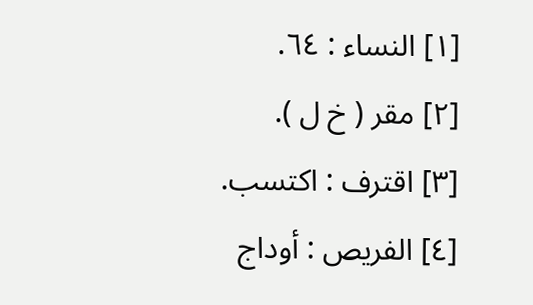[١] النساء : ٦٤.
[٢] مقر ( خ ل ).
[٣] اقترف : اكتسب.
[٤] الفريص : أوداج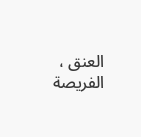العنق ، الفريصة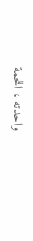واحدته ، اللحمة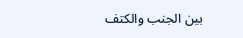بين الجنب والكتف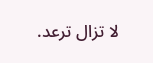لا تزال ترعد.